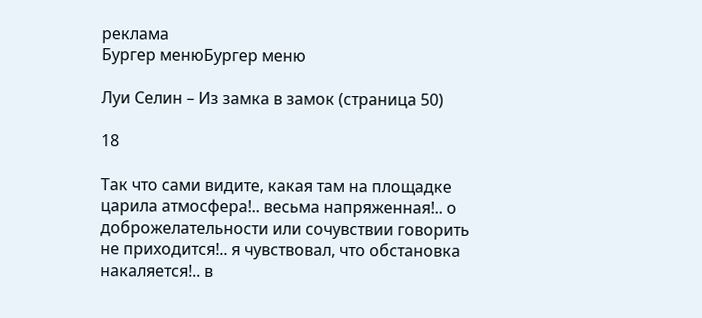реклама
Бургер менюБургер меню

Луи Селин – Из замка в замок (страница 50)

18

Так что сами видите, какая там на площадке царила атмосфера!.. весьма напряженная!.. о доброжелательности или сочувствии говорить не приходится!.. я чувствовал, что обстановка накаляется!.. в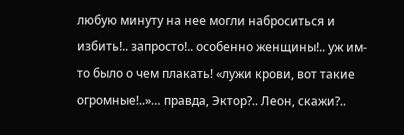любую минуту на нее могли наброситься и избить!.. запросто!.. особенно женщины!.. уж им-то было о чем плакать! «лужи крови, вот такие огромные!..»… правда, Эктор?.. Леон, скажи?..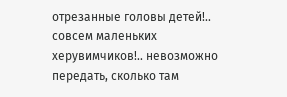отрезанные головы детей!.. совсем маленьких херувимчиков!.. невозможно передать, сколько там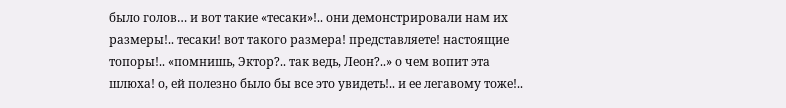было голов… и вот такие «тесаки»!.. они демонстрировали нам их размеры!.. тесаки! вот такого размера! представляете! настоящие топоры!.. «помнишь, Эктор?.. так ведь, Леон?..» о чем вопит эта шлюха! о, ей полезно было бы все это увидеть!.. и ее легавому тоже!..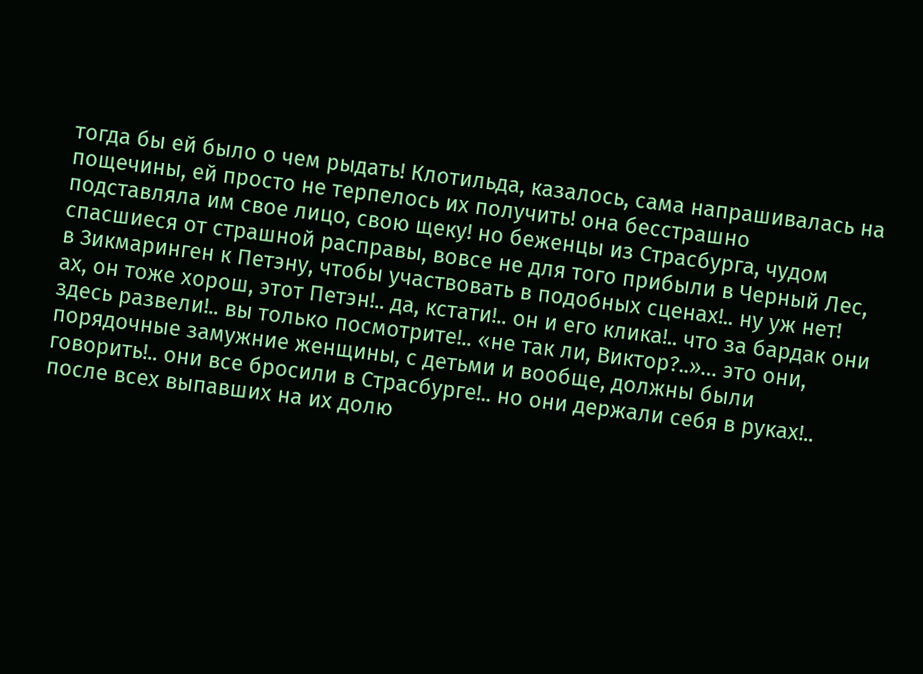тогда бы ей было о чем рыдать! Клотильда, казалось, сама напрашивалась на пощечины, ей просто не терпелось их получить! она бесстрашно подставляла им свое лицо, свою щеку! но беженцы из Страсбурга, чудом спасшиеся от страшной расправы, вовсе не для того прибыли в Черный Лес, в Зикмаринген к Петэну, чтобы участвовать в подобных сценах!.. ну уж нет! ах, он тоже хорош, этот Петэн!.. да, кстати!.. он и его клика!.. что за бардак они здесь развели!.. вы только посмотрите!.. «не так ли, Виктор?..»… это они, порядочные замужние женщины, с детьми и вообще, должны были говорить!.. они все бросили в Страсбурге!.. но они держали себя в руках!.. после всех выпавших на их долю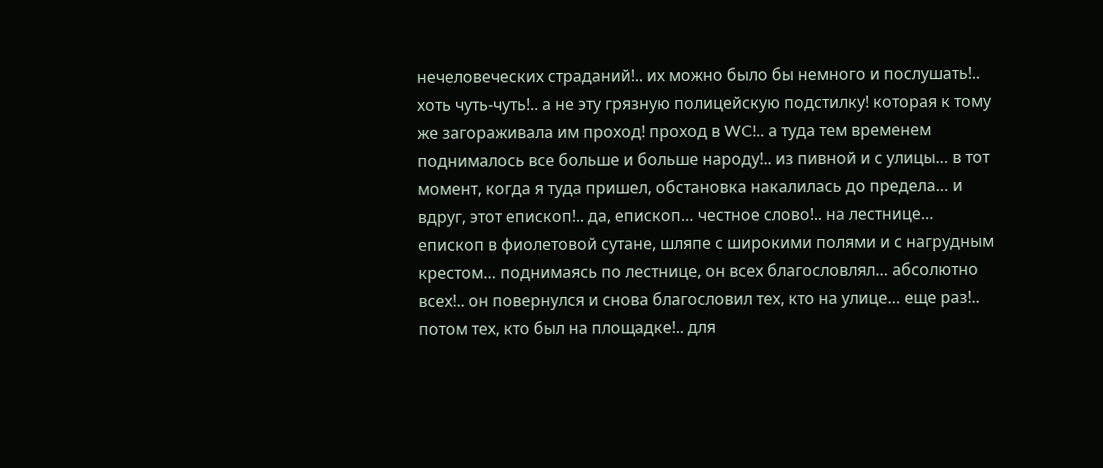нечеловеческих страданий!.. их можно было бы немного и послушать!.. хоть чуть-чуть!.. а не эту грязную полицейскую подстилку! которая к тому же загораживала им проход! проход в WC!.. а туда тем временем поднималось все больше и больше народу!.. из пивной и с улицы… в тот момент, когда я туда пришел, обстановка накалилась до предела… и вдруг, этот епископ!.. да, епископ… честное слово!.. на лестнице… епископ в фиолетовой сутане, шляпе с широкими полями и с нагрудным крестом… поднимаясь по лестнице, он всех благословлял… абсолютно всех!.. он повернулся и снова благословил тех, кто на улице… еще раз!.. потом тех, кто был на площадке!.. для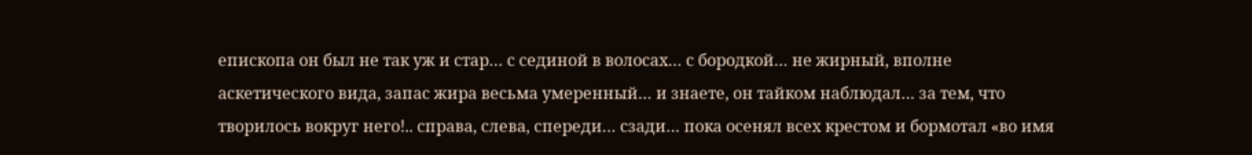епископа он был не так уж и стар… с сединой в волосах… с бородкой… не жирный, вполне аскетического вида, запас жира весьма умеренный… и знаете, он тайком наблюдал… за тем, что творилось вокруг него!.. справа, слева, спереди… сзади… пока осенял всех крестом и бормотал «во имя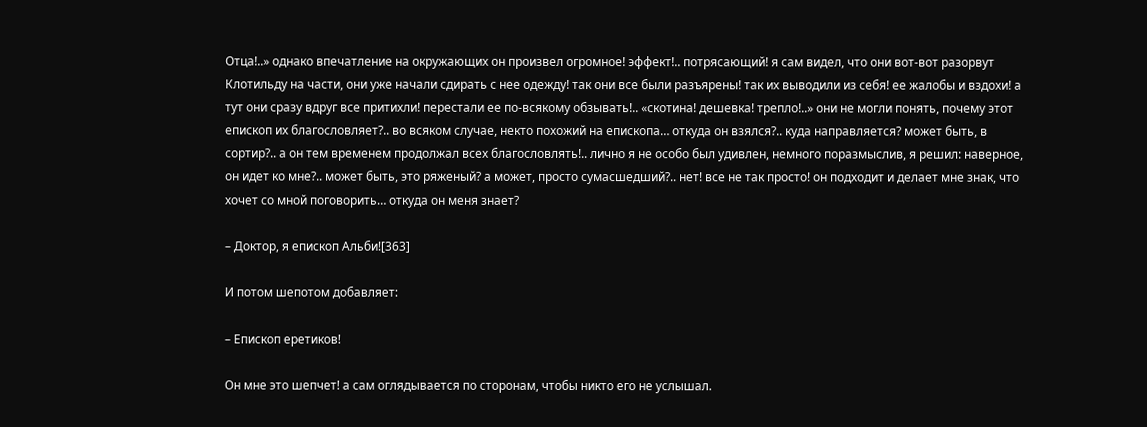Отца!..» однако впечатление на окружающих он произвел огромное! эффект!.. потрясающий! я сам видел, что они вот-вот разорвут Клотильду на части, они уже начали сдирать с нее одежду! так они все были разъярены! так их выводили из себя! ее жалобы и вздохи! а тут они сразу вдруг все притихли! перестали ее по-всякому обзывать!.. «скотина! дешевка! трепло!..» они не могли понять, почему этот епископ их благословляет?.. во всяком случае, некто похожий на епископа… откуда он взялся?.. куда направляется? может быть, в сортир?.. а он тем временем продолжал всех благословлять!.. лично я не особо был удивлен, немного поразмыслив, я решил: наверное, он идет ко мне?.. может быть, это ряженый? а может, просто сумасшедший?.. нет! все не так просто! он подходит и делает мне знак, что хочет со мной поговорить… откуда он меня знает?

– Доктор, я епископ Альби![363]

И потом шепотом добавляет:

– Епископ еретиков!

Он мне это шепчет! а сам оглядывается по сторонам, чтобы никто его не услышал.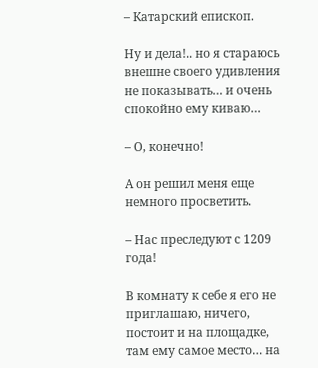– Катарский епископ.

Ну и дела!.. но я стараюсь внешне своего удивления не показывать… и очень спокойно ему киваю…

– О, конечно!

А он решил меня еще немного просветить.

– Нас преследуют с 1209 года!

В комнату к себе я его не приглашаю, ничего, постоит и на площадке, там ему самое место… на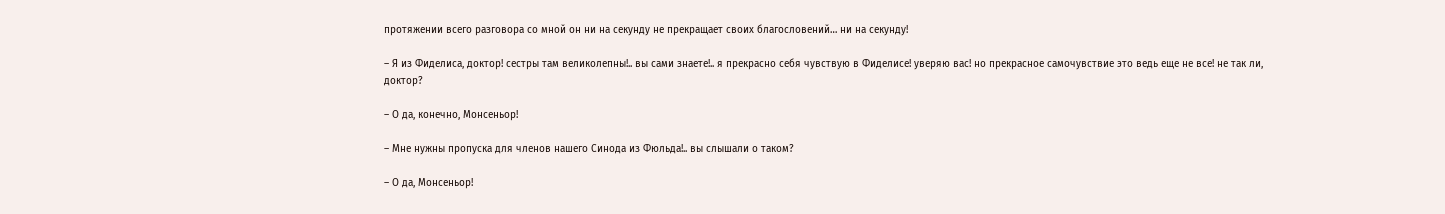протяжении всего разговора со мной он ни на секунду не прекращает своих благословений… ни на секунду!

– Я из Фиделиса, доктор! сестры там великолепны!.. вы сами знаете!.. я прекрасно себя чувствую в Фиделисе! уверяю вас! но прекрасное самочувствие это ведь еще не все! не так ли, доктор?

– О да, конечно, Монсеньор!

– Мне нужны пропуска для членов нашего Синода из Фюльда!.. вы слышали о таком?

– О да, Монсеньор!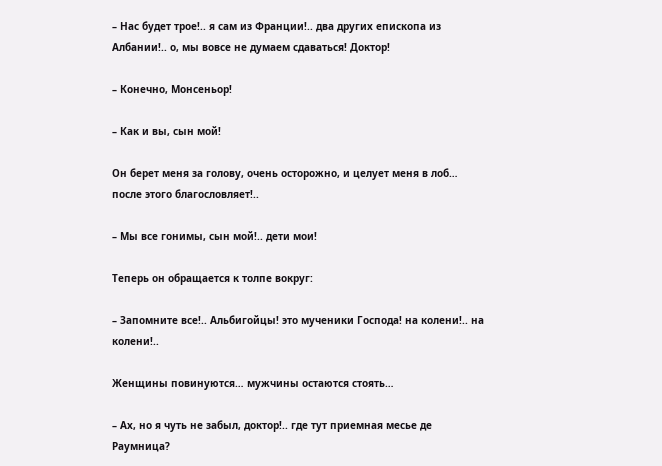– Нас будет трое!.. я сам из Франции!.. два других епископа из Албании!.. о, мы вовсе не думаем сдаваться! Доктор!

– Конечно, Монсеньор!

– Как и вы, сын мой!

Он берет меня за голову, очень осторожно, и целует меня в лоб… после этого благословляет!..

– Мы все гонимы, сын мой!.. дети мои!

Теперь он обращается к толпе вокруг:

– Запомните все!.. Альбигойцы! это мученики Господа! на колени!.. на колени!..

Женщины повинуются… мужчины остаются стоять…

– Ах, но я чуть не забыл, доктор!.. где тут приемная месье де Раумница?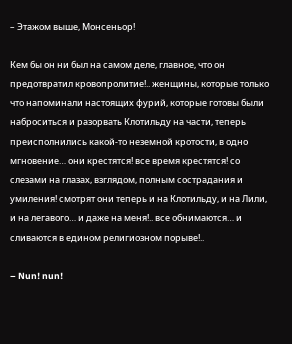– Этажом выше, Монсеньор!

Кем бы он ни был на самом деле, главное, что он предотвратил кровопролитие!.. женщины, которые только что напоминали настоящих фурий, которые готовы были наброситься и разорвать Клотильду на части, теперь преисполнились какой-то неземной кротости, в одно мгновение… они крестятся! все время крестятся! со слезами на глазах, взглядом, полным сострадания и умиления! смотрят они теперь и на Клотильду, и на Лили, и на легавого… и даже на меня!.. все обнимаются… и сливаются в едином религиозном порыве!..

– Nun! nun!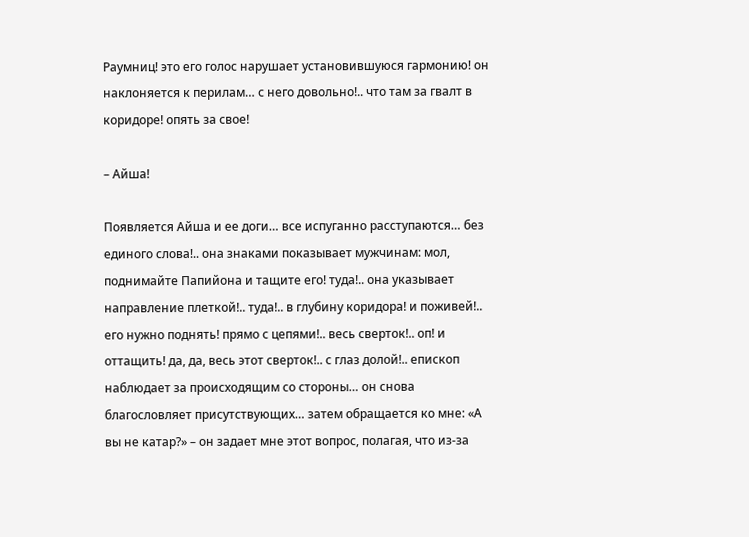Раумниц! это его голос нарушает установившуюся гармонию! он наклоняется к перилам… с него довольно!.. что там за гвалт в коридоре! опять за свое!

– Айша!

Появляется Айша и ее доги… все испуганно расступаются… без единого слова!.. она знаками показывает мужчинам: мол, поднимайте Папийона и тащите его! туда!.. она указывает направление плеткой!.. туда!.. в глубину коридора! и поживей!.. его нужно поднять! прямо с цепями!.. весь сверток!.. оп! и оттащить! да, да, весь этот сверток!.. с глаз долой!.. епископ наблюдает за происходящим со стороны… он снова благословляет присутствующих… затем обращается ко мне: «А вы не катар?» – он задает мне этот вопрос, полагая, что из-за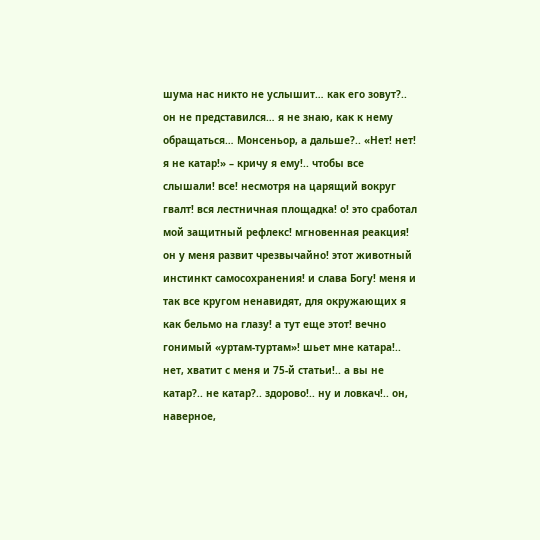шума нас никто не услышит… как его зовут?.. он не представился… я не знаю, как к нему обращаться… Монсеньор, а дальше?.. «Нет! нет! я не катар!» – кричу я ему!.. чтобы все слышали! все! несмотря на царящий вокруг гвалт! вся лестничная площадка! о! это сработал мой защитный рефлекс! мгновенная реакция! он у меня развит чрезвычайно! этот животный инстинкт самосохранения! и слава Богу! меня и так все кругом ненавидят, для окружающих я как бельмо на глазу! а тут еще этот! вечно гонимый «уртам-туртам»! шьет мне катара!.. нет, хватит с меня и 75-й статьи!.. а вы не катар?.. не катар?.. здорово!.. ну и ловкач!.. он, наверное,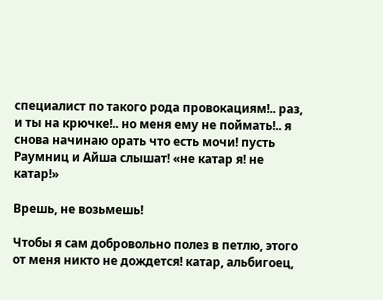специалист по такого рода провокациям!.. раз, и ты на крючке!.. но меня ему не поймать!.. я снова начинаю орать что есть мочи! пусть Раумниц и Айша слышат! «не катар я! не катар!»

Врешь, не возьмешь!

Чтобы я сам добровольно полез в петлю, этого от меня никто не дождется! катар, альбигоец,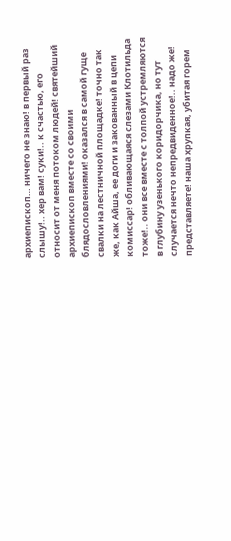архиепископ… ничего не знаю! в первый раз слышу!.. хер вам! суки!.. к счастью, его относит от меня потоком людей! святейший архиепископ вместе со своими блядословлениями! оказался в самой гуще свалки на лестничной площадке! точно так же, как Айша, ее доги и закованный в цепи комиссар! обливающаяся слезами Клотильда тоже!.. они все вместе с толпой устремляются в глубину узенького коридорчика, но тут случается нечто непредвиденное!.. надо же! представляете! наша хрупкая, убитая горем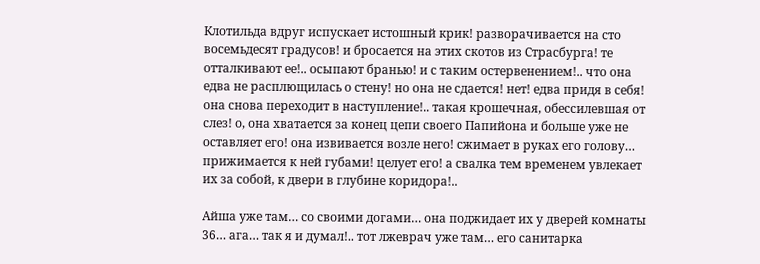Клотильда вдруг испускает истошный крик! разворачивается на сто восемьдесят градусов! и бросается на этих скотов из Страсбурга! те отталкивают ее!.. осыпают бранью! и с таким остервенением!.. что она едва не расплющилась о стену! но она не сдается! нет! едва придя в себя! она снова переходит в наступление!.. такая крошечная, обессилевшая от слез! о, она хватается за конец цепи своего Папийона и больше уже не оставляет его! она извивается возле него! сжимает в руках его голову… прижимается к ней губами! целует его! а свалка тем временем увлекает их за собой, к двери в глубине коридора!..

Айша уже там… со своими догами… она поджидает их у дверей комнаты 36… ага… так я и думал!.. тот лжеврач уже там… его санитарка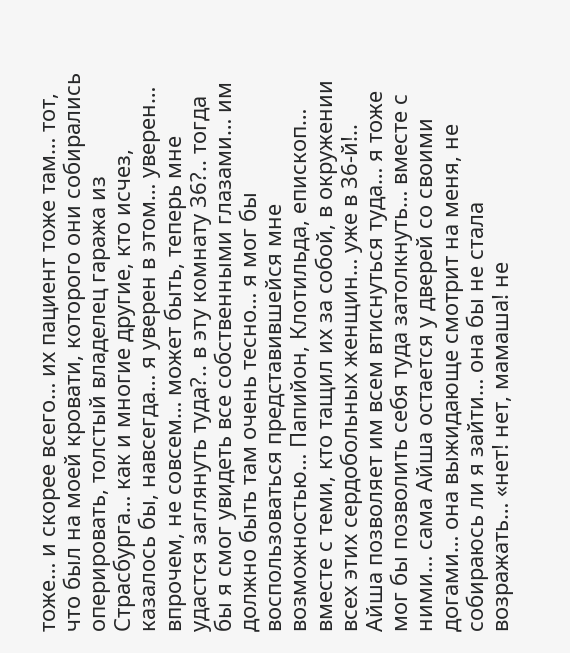тоже… и скорее всего… их пациент тоже там… тот, что был на моей кровати, которого они собирались оперировать, толстый владелец гаража из Страсбурга… как и многие другие, кто исчез, казалось бы, навсегда… я уверен в этом… уверен… впрочем, не совсем… может быть, теперь мне удастся заглянуть туда?.. в эту комнату 36?.. тогда бы я смог увидеть все собственными глазами… им должно быть там очень тесно… я мог бы воспользоваться представившейся мне возможностью… Папийон, Клотильда, епископ… вместе с теми, кто тащил их за собой, в окружении всех этих сердобольных женщин… уже в 36-й!.. Айша позволяет им всем втиснуться туда… я тоже мог бы позволить себя туда затолкнуть… вместе с ними… сама Айша остается у дверей со своими догами… она выжидающе смотрит на меня, не собираюсь ли я зайти… она бы не стала возражать… «нет! нет, мамаша! не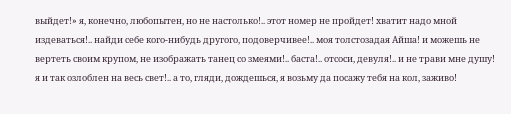выйдет!» я, конечно, любопытен, но не настолько!.. этот номер не пройдет! хватит надо мной издеваться!.. найди себе кого-нибудь другого, подоверчивее!.. моя толстозадая Айша! и можешь не вертеть своим крупом, не изображать танец со змеями!.. баста!.. отсоси, девуля!.. и не трави мне душу! я и так озлоблен на весь свет!.. а то, гляди, дождешься, я возьму да посажу тебя на кол, заживо!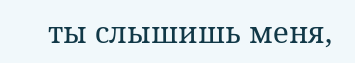ты слышишь меня,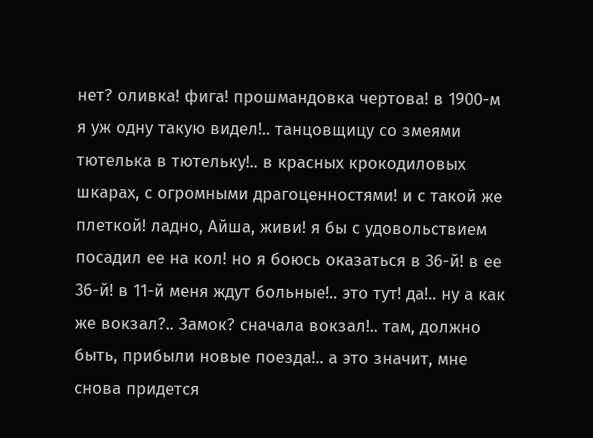нет? оливка! фига! прошмандовка чертова! в 1900-м я уж одну такую видел!.. танцовщицу со змеями тютелька в тютельку!.. в красных крокодиловых шкарах, с огромными драгоценностями! и с такой же плеткой! ладно, Айша, живи! я бы с удовольствием посадил ее на кол! но я боюсь оказаться в 36-й! в ее 36-й! в 11-й меня ждут больные!.. это тут! да!.. ну а как же вокзал?.. Замок? сначала вокзал!.. там, должно быть, прибыли новые поезда!.. а это значит, мне снова придется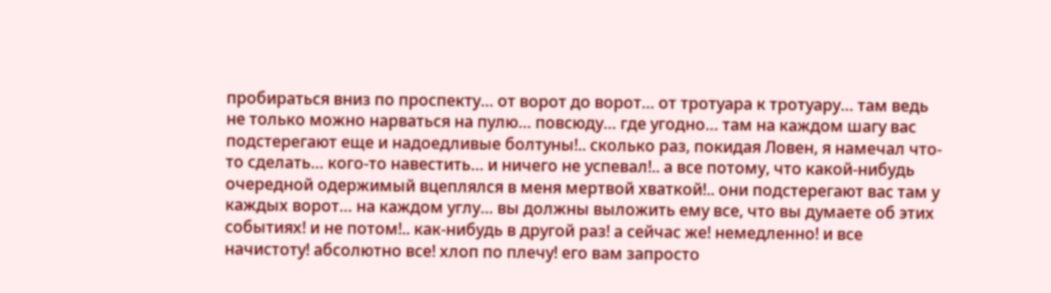пробираться вниз по проспекту… от ворот до ворот… от тротуара к тротуару… там ведь не только можно нарваться на пулю… повсюду… где угодно… там на каждом шагу вас подстерегают еще и надоедливые болтуны!.. сколько раз, покидая Ловен, я намечал что-то сделать… кого-то навестить… и ничего не успевал!.. а все потому, что какой-нибудь очередной одержимый вцеплялся в меня мертвой хваткой!.. они подстерегают вас там у каждых ворот… на каждом углу… вы должны выложить ему все, что вы думаете об этих событиях! и не потом!.. как-нибудь в другой раз! а сейчас же! немедленно! и все начистоту! абсолютно все! хлоп по плечу! его вам запросто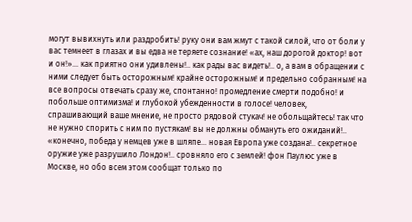могут вывихнуть или раздробить! руку они вам жмут с такой силой, что от боли у вас темнеет в глазах и вы едва не теряете сознание! «ах, наш дорогой доктор! вот и он!»… как приятно они удивлены!.. как рады вас видеть!.. о, а вам в обращении с ними следует быть осторожным! крайне осторожным! и предельно собранным! на все вопросы отвечать сразу же, спонтанно! промедление смерти подобно! и побольше оптимизма! и глубокой убежденности в голосе! человек, спрашивающий ваше мнение, не просто рядовой стукач! не обольщайтесь! так что не нужно спорить с ним по пустякам! вы не должны обмануть его ожиданий!.. «конечно, победа у немцев уже в шляпе… новая Европа уже создана!.. секретное оружие уже разрушило Лондон!.. сровняло его с землей! фон Паулюс уже в Москве, но обо всем этом сообщат только по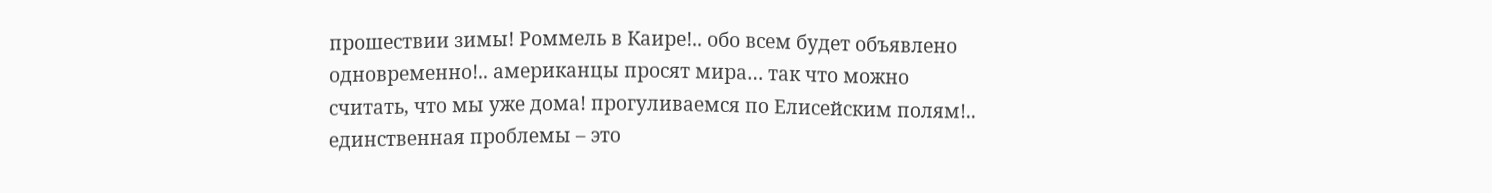прошествии зимы! Роммель в Каире!.. обо всем будет объявлено одновременно!.. американцы просят мира… так что можно считать, что мы уже дома! прогуливаемся по Елисейским полям!.. единственная проблемы – это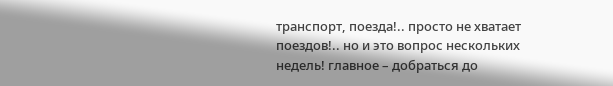транспорт, поезда!.. просто не хватает поездов!.. но и это вопрос нескольких недель! главное – добраться до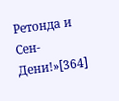Ретонда и Сен-Дени!»[364]